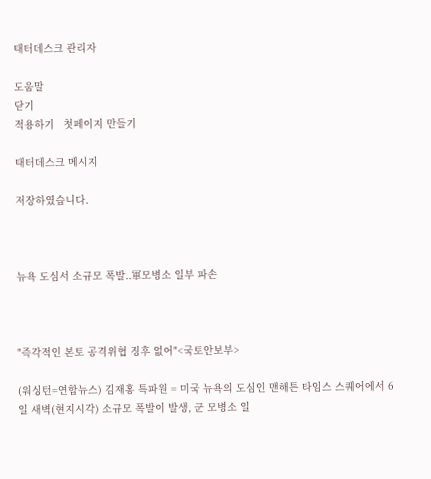태터데스크 관리자

도움말
닫기
적용하기   첫페이지 만들기

태터데스크 메시지

저장하였습니다.



뉴욕 도심서 소규모 폭발..軍모병소 일부 파손



"즉각적인 본토 공격위협 징후 없어"<국토안보부>

(워싱턴=연합뉴스) 김재홍 특파원 = 미국 뉴욕의 도심인 맨해튼 타임스 스퀘어에서 6일 새벽(현지시각) 소규모 폭발이 발생, 군 모병소 일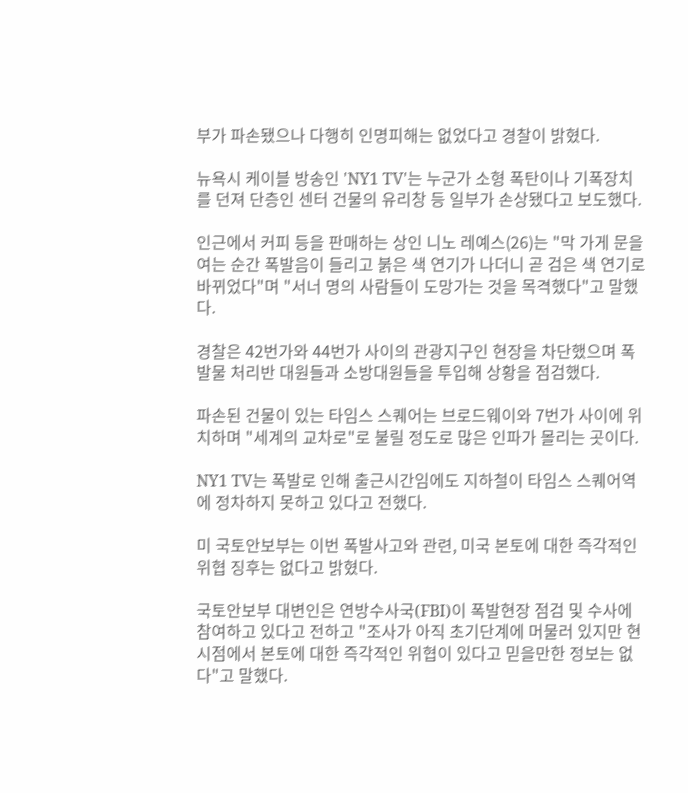부가 파손됐으나 다행히 인명피해는 없었다고 경찰이 밝혔다.

뉴욕시 케이블 방송인 'NY1 TV'는 누군가 소형 폭탄이나 기폭장치를 던져 단층인 센터 건물의 유리창 등 일부가 손상됐다고 보도했다.

인근에서 커피 등을 판매하는 상인 니노 레예스(26)는 "막 가게 문을 여는 순간 폭발음이 들리고 붉은 색 연기가 나더니 곧 검은 색 연기로 바뀌었다"며 "서너 명의 사람들이 도망가는 것을 목격했다"고 말했다.

경찰은 42번가와 44번가 사이의 관광지구인 현장을 차단했으며 폭발물 처리반 대원들과 소방대원들을 투입해 상황을 점검했다.

파손된 건물이 있는 타임스 스퀘어는 브로드웨이와 7번가 사이에 위치하며 "세계의 교차로"로 불릴 정도로 많은 인파가 몰리는 곳이다.

NY1 TV는 폭발로 인해 출근시간임에도 지하철이 타임스 스퀘어역에 정차하지 못하고 있다고 전했다.

미 국토안보부는 이번 폭발사고와 관련, 미국 본토에 대한 즉각적인 위협 징후는 없다고 밝혔다.

국토안보부 대변인은 연방수사국(FBI)이 폭발현장 점검 및 수사에 참여하고 있다고 전하고 "조사가 아직 초기단계에 머물러 있지만 현 시점에서 본토에 대한 즉각적인 위협이 있다고 믿을만한 정보는 없다"고 말했다.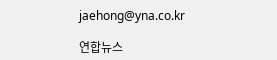jaehong@yna.co.kr

연합뉴스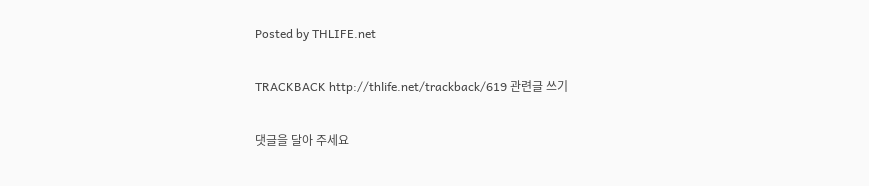Posted by THLIFE.net

TRACKBACK http://thlife.net/trackback/619 관련글 쓰기

댓글을 달아 주세요